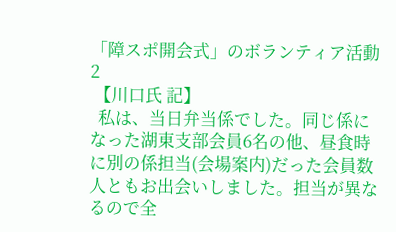「障スポ開会式」のボランティア活動2
 【川口氏 記】
  私は、当日弁当係でした。同じ係になった湖東支部会員6名の他、昼食時に別の係担当(会場案内)だった会員数人ともお出会いしました。担当が異なるので全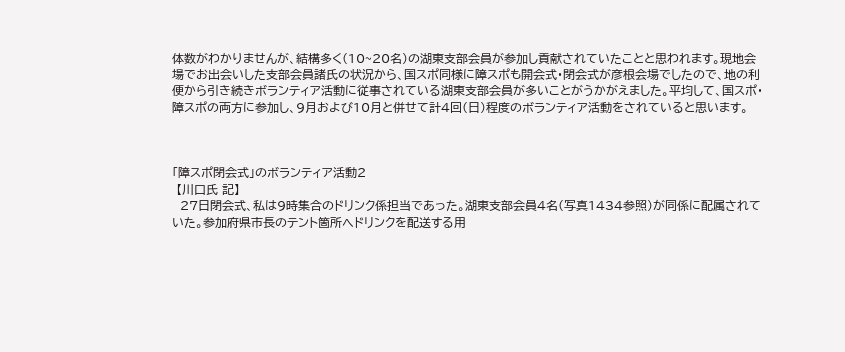体数がわかりませんが、結構多く(10~20名)の湖東支部会員が参加し貢献されていたことと思われます。現地会場でお出会いした支部会員諸氏の状況から、国スポ同様に障スポも開会式・閉会式が彦根会場でしたので、地の利便から引き続きボランティア活動に従事されている湖東支部会員が多いことがうかがえました。平均して、国スポ・障スポの両方に参加し、9月および10月と併せて計4回(日)程度のボランティア活動をされていると思います。



「障スポ閉会式」のボランティア活動2
 【川口氏 記】
  27日閉会式、私は9時集合のドリンク係担当であった。湖東支部会員4名(写真1434参照)が同係に配属されていた。参加府県市長のテント箇所へドリンクを配送する用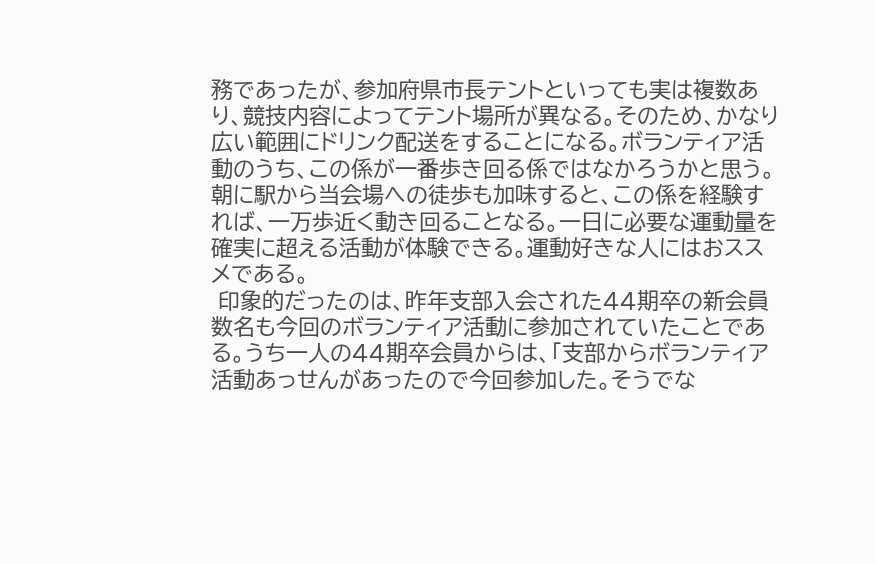務であったが、参加府県市長テントといっても実は複数あり、競技内容によってテント場所が異なる。そのため、かなり広い範囲にドリンク配送をすることになる。ボランティア活動のうち、この係が一番歩き回る係ではなかろうかと思う。朝に駅から当会場への徒歩も加味すると、この係を経験すれば、一万歩近く動き回ることなる。一日に必要な運動量を確実に超える活動が体験できる。運動好きな人にはおススメである。
 印象的だったのは、昨年支部入会された44期卒の新会員数名も今回のボランティア活動に参加されていたことである。うち一人の44期卒会員からは、「支部からボランティア活動あっせんがあったので今回参加した。そうでな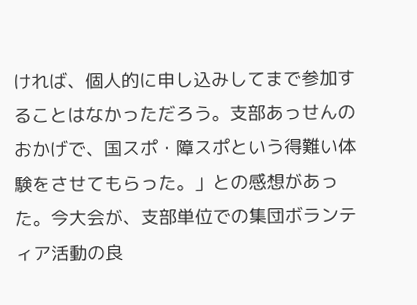ければ、個人的に申し込みしてまで参加することはなかっただろう。支部あっせんのおかげで、国スポ・障スポという得難い体験をさせてもらった。」との感想があった。今大会が、支部単位での集団ボランティア活動の良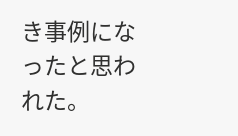き事例になったと思われた。